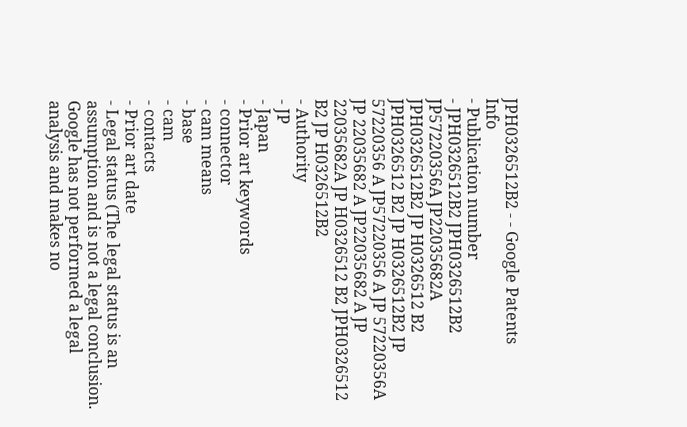JPH0326512B2 - - Google Patents
Info
- Publication number
- JPH0326512B2 JPH0326512B2 JP57220356A JP22035682A JPH0326512B2 JP H0326512 B2 JPH0326512 B2 JP H0326512B2 JP 57220356 A JP57220356 A JP 57220356A JP 22035682 A JP22035682 A JP 22035682A JP H0326512 B2 JPH0326512 B2 JP H0326512B2
- Authority
- JP
- Japan
- Prior art keywords
- connector
- cam means
- base
- cam
- contacts
- Prior art date
- Legal status (The legal status is an assumption and is not a legal conclusion. Google has not performed a legal analysis and makes no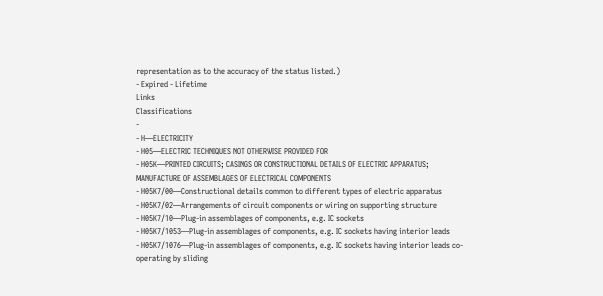representation as to the accuracy of the status listed.)
- Expired - Lifetime
Links
Classifications
-
- H—ELECTRICITY
- H05—ELECTRIC TECHNIQUES NOT OTHERWISE PROVIDED FOR
- H05K—PRINTED CIRCUITS; CASINGS OR CONSTRUCTIONAL DETAILS OF ELECTRIC APPARATUS; MANUFACTURE OF ASSEMBLAGES OF ELECTRICAL COMPONENTS
- H05K7/00—Constructional details common to different types of electric apparatus
- H05K7/02—Arrangements of circuit components or wiring on supporting structure
- H05K7/10—Plug-in assemblages of components, e.g. IC sockets
- H05K7/1053—Plug-in assemblages of components, e.g. IC sockets having interior leads
- H05K7/1076—Plug-in assemblages of components, e.g. IC sockets having interior leads co-operating by sliding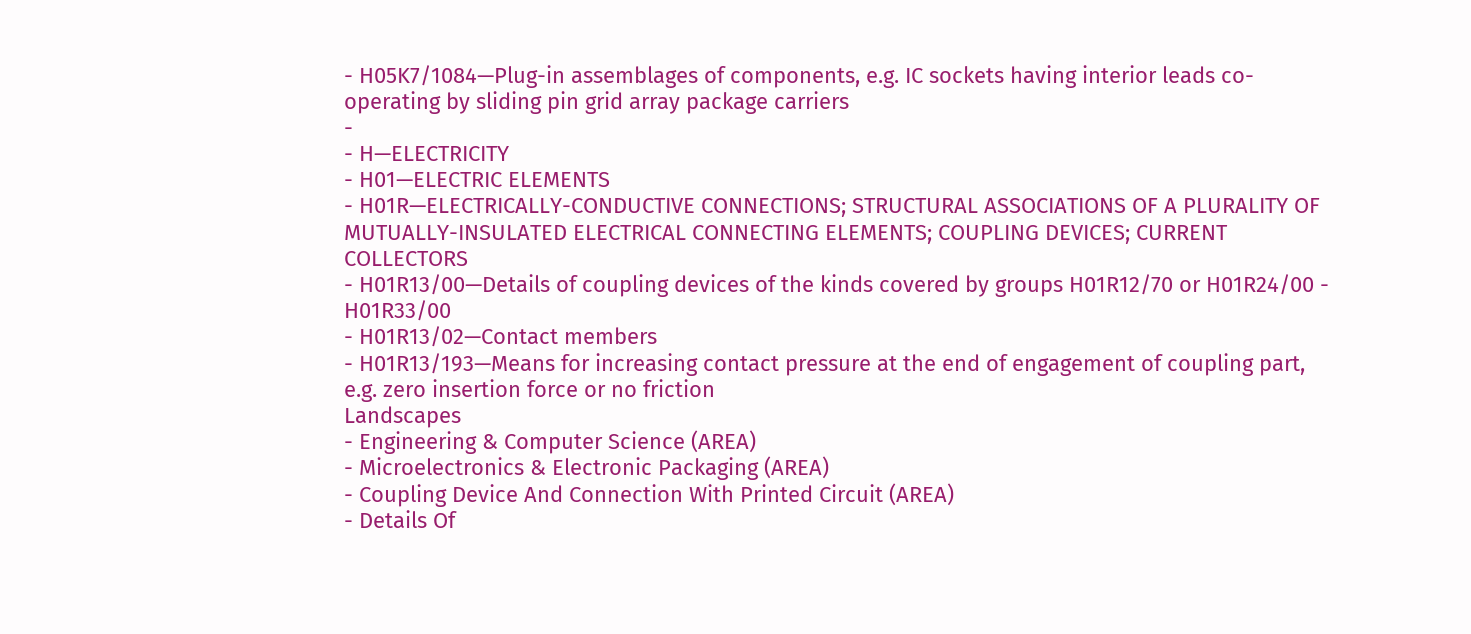- H05K7/1084—Plug-in assemblages of components, e.g. IC sockets having interior leads co-operating by sliding pin grid array package carriers
-
- H—ELECTRICITY
- H01—ELECTRIC ELEMENTS
- H01R—ELECTRICALLY-CONDUCTIVE CONNECTIONS; STRUCTURAL ASSOCIATIONS OF A PLURALITY OF MUTUALLY-INSULATED ELECTRICAL CONNECTING ELEMENTS; COUPLING DEVICES; CURRENT COLLECTORS
- H01R13/00—Details of coupling devices of the kinds covered by groups H01R12/70 or H01R24/00 - H01R33/00
- H01R13/02—Contact members
- H01R13/193—Means for increasing contact pressure at the end of engagement of coupling part, e.g. zero insertion force or no friction
Landscapes
- Engineering & Computer Science (AREA)
- Microelectronics & Electronic Packaging (AREA)
- Coupling Device And Connection With Printed Circuit (AREA)
- Details Of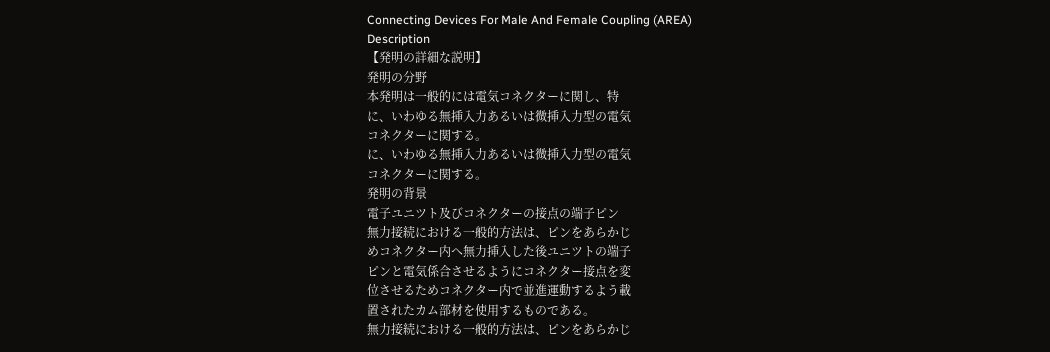Connecting Devices For Male And Female Coupling (AREA)
Description
【発明の詳細な説明】
発明の分野
本発明は一般的には電気コネクターに関し、特
に、いわゆる無挿入力あるいは微挿入力型の電気
コネクターに関する。
に、いわゆる無挿入力あるいは微挿入力型の電気
コネクターに関する。
発明の背景
電子ユニツト及びコネクターの接点の端子ピン
無力接続における一般的方法は、ピンをあらかじ
めコネクター内へ無力挿入した後ユニツトの端子
ピンと電気係合させるようにコネクター接点を変
位させるためコネクター内で並進運動するよう載
置されたカム部材を使用するものである。
無力接続における一般的方法は、ピンをあらかじ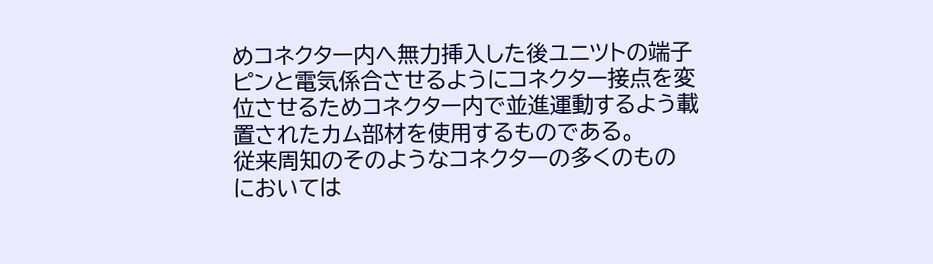めコネクター内へ無力挿入した後ユニツトの端子
ピンと電気係合させるようにコネクター接点を変
位させるためコネクター内で並進運動するよう載
置されたカム部材を使用するものである。
従来周知のそのようなコネクターの多くのもの
においては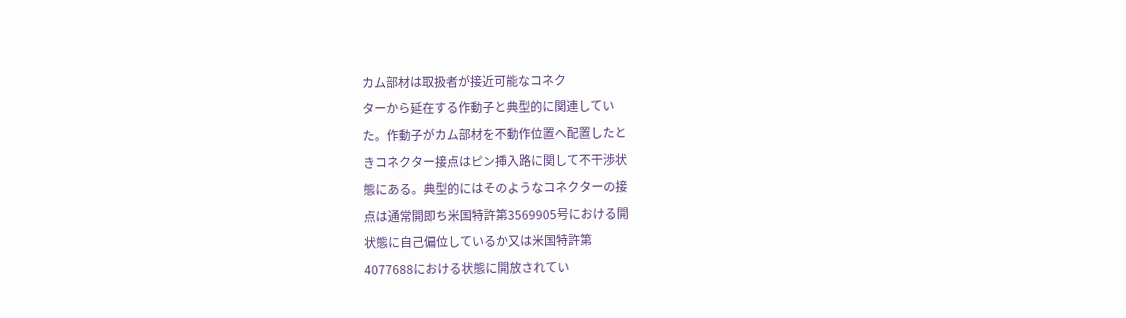カム部材は取扱者が接近可能なコネク
ターから延在する作動子と典型的に関連してい
た。作動子がカム部材を不動作位置へ配置したと
きコネクター接点はピン挿入路に関して不干渉状
態にある。典型的にはそのようなコネクターの接
点は通常開即ち米国特許第3569905号における開
状態に自己偏位しているか又は米国特許第
4077688における状態に開放されてい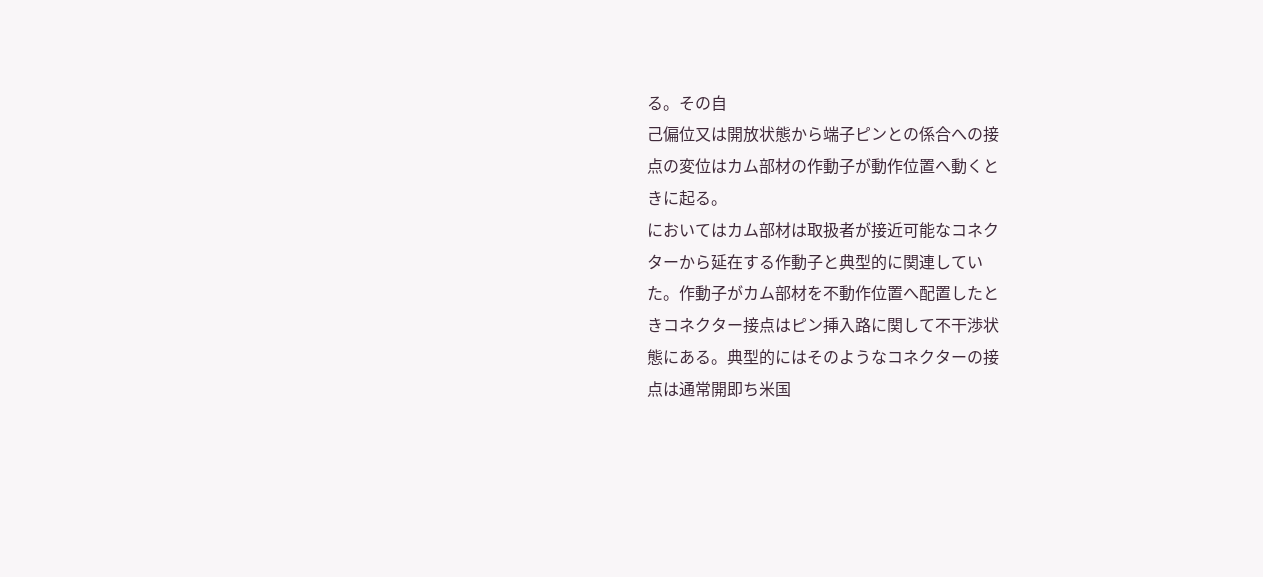る。その自
己偏位又は開放状態から端子ピンとの係合への接
点の変位はカム部材の作動子が動作位置へ動くと
きに起る。
においてはカム部材は取扱者が接近可能なコネク
ターから延在する作動子と典型的に関連してい
た。作動子がカム部材を不動作位置へ配置したと
きコネクター接点はピン挿入路に関して不干渉状
態にある。典型的にはそのようなコネクターの接
点は通常開即ち米国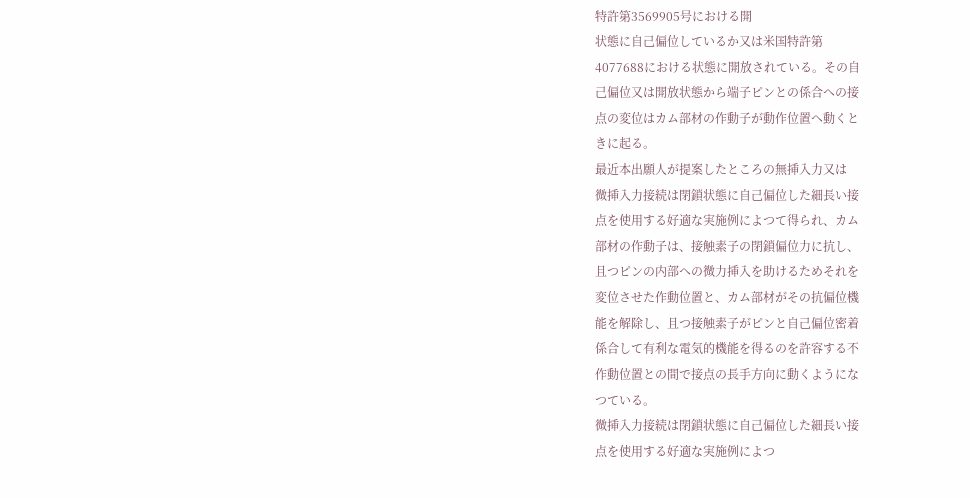特許第3569905号における開
状態に自己偏位しているか又は米国特許第
4077688における状態に開放されている。その自
己偏位又は開放状態から端子ピンとの係合への接
点の変位はカム部材の作動子が動作位置へ動くと
きに起る。
最近本出願人が提案したところの無挿入力又は
微挿入力接続は閉鎖状態に自己偏位した細長い接
点を使用する好適な実施例によつて得られ、カム
部材の作動子は、接触素子の閉鎖偏位力に抗し、
且つピンの内部への微力挿入を助けるためそれを
変位させた作動位置と、カム部材がその抗偏位機
能を解除し、且つ接触素子がピンと自己偏位密着
係合して有利な電気的機能を得るのを許容する不
作動位置との間で接点の長手方向に動くようにな
つている。
微挿入力接続は閉鎖状態に自己偏位した細長い接
点を使用する好適な実施例によつ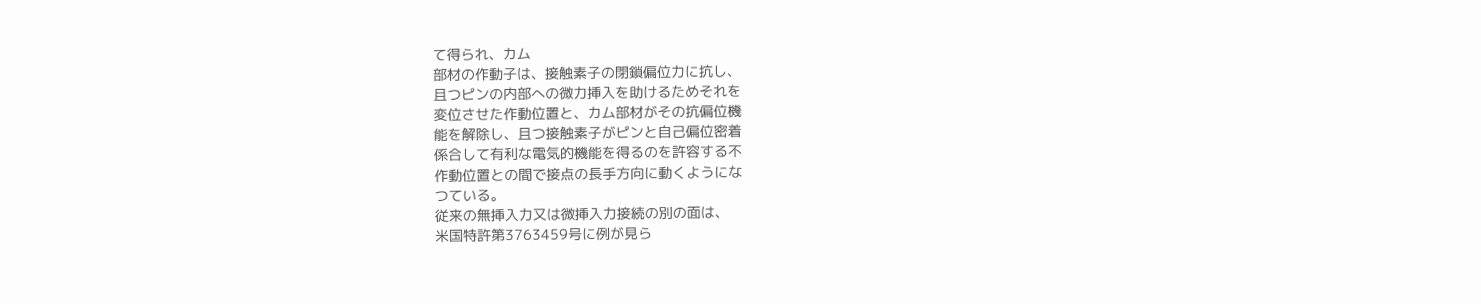て得られ、カム
部材の作動子は、接触素子の閉鎖偏位力に抗し、
且つピンの内部への微力挿入を助けるためそれを
変位させた作動位置と、カム部材がその抗偏位機
能を解除し、且つ接触素子がピンと自己偏位密着
係合して有利な電気的機能を得るのを許容する不
作動位置との間で接点の長手方向に動くようにな
つている。
従来の無挿入力又は微挿入力接続の別の面は、
米国特許第3763459号に例が見ら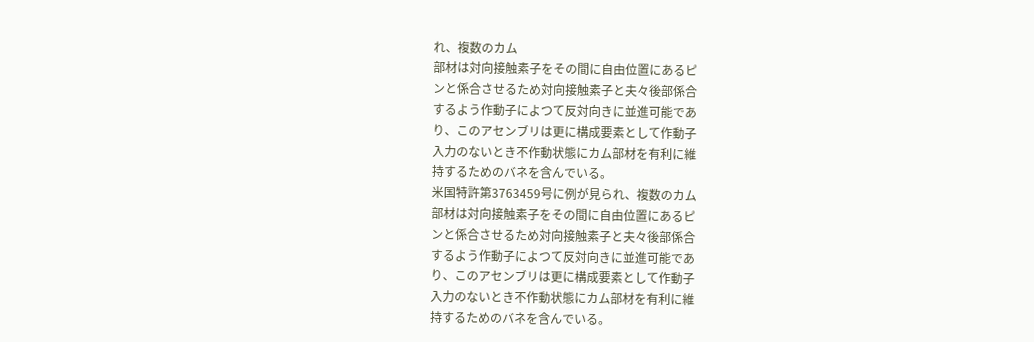れ、複数のカム
部材は対向接触素子をその間に自由位置にあるピ
ンと係合させるため対向接触素子と夫々後部係合
するよう作動子によつて反対向きに並進可能であ
り、このアセンブリは更に構成要素として作動子
入力のないとき不作動状態にカム部材を有利に維
持するためのバネを含んでいる。
米国特許第3763459号に例が見られ、複数のカム
部材は対向接触素子をその間に自由位置にあるピ
ンと係合させるため対向接触素子と夫々後部係合
するよう作動子によつて反対向きに並進可能であ
り、このアセンブリは更に構成要素として作動子
入力のないとき不作動状態にカム部材を有利に維
持するためのバネを含んでいる。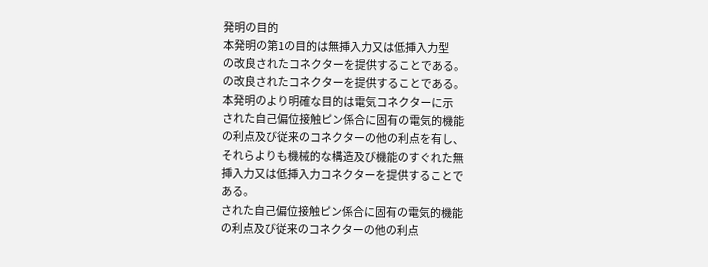発明の目的
本発明の第1の目的は無挿入力又は低挿入力型
の改良されたコネクターを提供することである。
の改良されたコネクターを提供することである。
本発明のより明確な目的は電気コネクターに示
された自己偏位接触ピン係合に固有の電気的機能
の利点及び従来のコネクターの他の利点を有し、
それらよりも機械的な構造及び機能のすぐれた無
挿入力又は低挿入力コネクターを提供することで
ある。
された自己偏位接触ピン係合に固有の電気的機能
の利点及び従来のコネクターの他の利点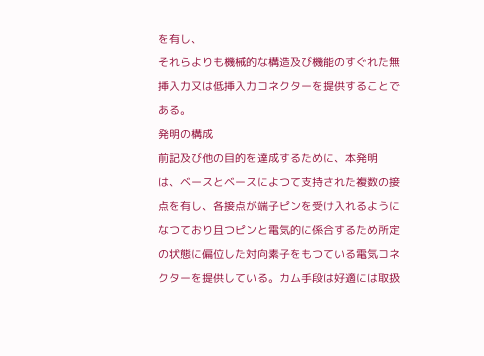を有し、
それらよりも機械的な構造及び機能のすぐれた無
挿入力又は低挿入力コネクターを提供することで
ある。
発明の構成
前記及び他の目的を達成するために、本発明
は、ベースとベースによつて支持された複数の接
点を有し、各接点が端子ピンを受け入れるように
なつており且つピンと電気的に係合するため所定
の状態に偏位した対向素子をもつている電気コネ
クターを提供している。カム手段は好適には取扱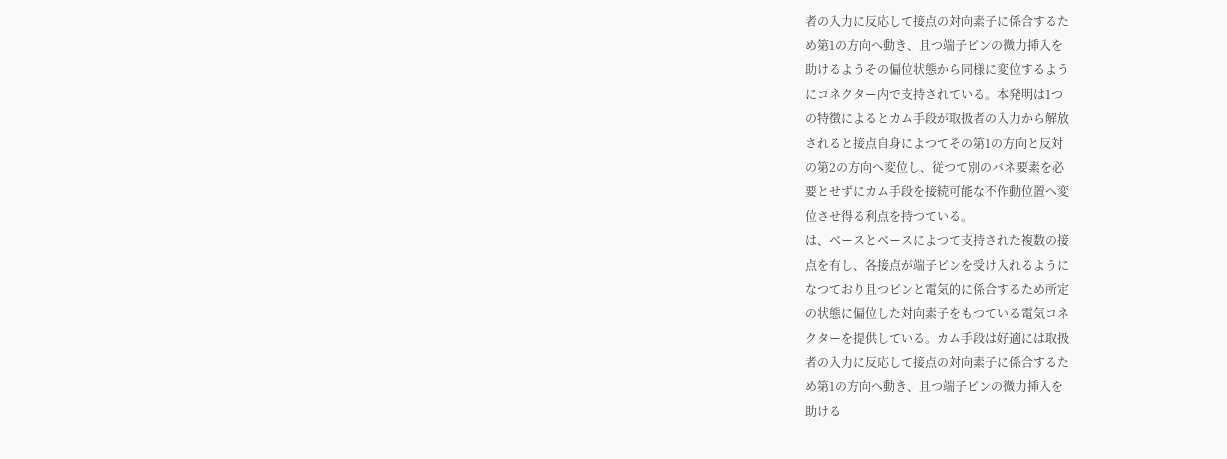者の入力に反応して接点の対向素子に係合するた
め第1の方向へ動き、且つ端子ピンの微力挿入を
助けるようその偏位状態から同様に変位するよう
にコネクター内で支持されている。本発明は1つ
の特徴によるとカム手段が取扱者の入力から解放
されると接点自身によつてその第1の方向と反対
の第2の方向へ変位し、従つて別のバネ要素を必
要とせずにカム手段を接続可能な不作動位置へ変
位させ得る利点を持つている。
は、ベースとベースによつて支持された複数の接
点を有し、各接点が端子ピンを受け入れるように
なつており且つピンと電気的に係合するため所定
の状態に偏位した対向素子をもつている電気コネ
クターを提供している。カム手段は好適には取扱
者の入力に反応して接点の対向素子に係合するた
め第1の方向へ動き、且つ端子ピンの微力挿入を
助ける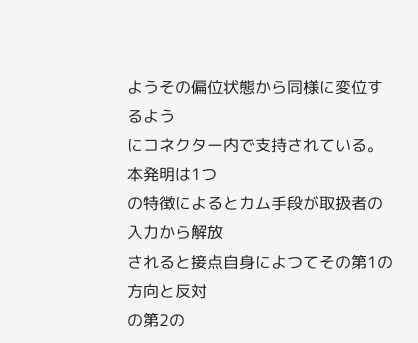ようその偏位状態から同様に変位するよう
にコネクター内で支持されている。本発明は1つ
の特徴によるとカム手段が取扱者の入力から解放
されると接点自身によつてその第1の方向と反対
の第2の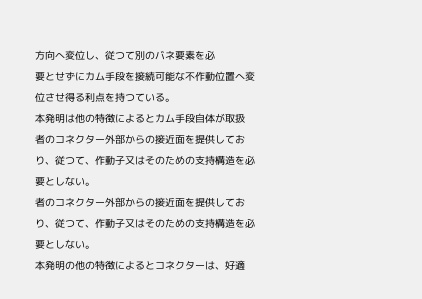方向へ変位し、従つて別のバネ要素を必
要とせずにカム手段を接続可能な不作動位置へ変
位させ得る利点を持つている。
本発明は他の特徴によるとカム手段自体が取扱
者のコネクター外部からの接近面を提供してお
り、従つて、作動子又はそのための支持構造を必
要としない。
者のコネクター外部からの接近面を提供してお
り、従つて、作動子又はそのための支持構造を必
要としない。
本発明の他の特徴によるとコネクターは、好適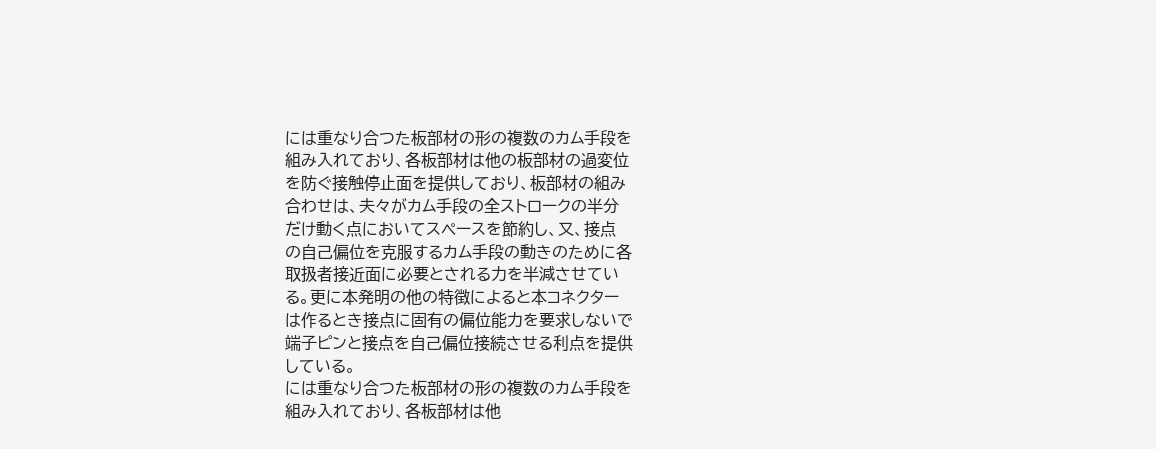には重なり合つた板部材の形の複数のカム手段を
組み入れており、各板部材は他の板部材の過変位
を防ぐ接触停止面を提供しており、板部材の組み
合わせは、夫々がカム手段の全ストロークの半分
だけ動く点においてスペースを節約し、又、接点
の自己偏位を克服するカム手段の動きのために各
取扱者接近面に必要とされる力を半減させてい
る。更に本発明の他の特徴によると本コネクター
は作るとき接点に固有の偏位能力を要求しないで
端子ピンと接点を自己偏位接続させる利点を提供
している。
には重なり合つた板部材の形の複数のカム手段を
組み入れており、各板部材は他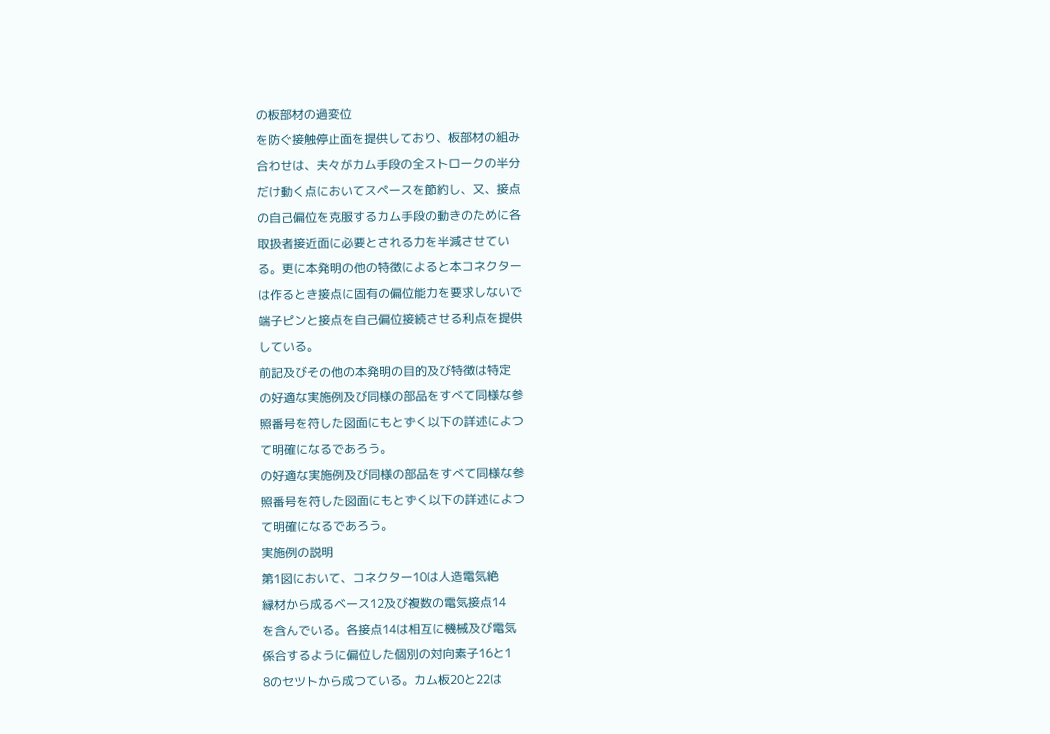の板部材の過変位
を防ぐ接触停止面を提供しており、板部材の組み
合わせは、夫々がカム手段の全ストロークの半分
だけ動く点においてスペースを節約し、又、接点
の自己偏位を克服するカム手段の動きのために各
取扱者接近面に必要とされる力を半減させてい
る。更に本発明の他の特徴によると本コネクター
は作るとき接点に固有の偏位能力を要求しないで
端子ピンと接点を自己偏位接続させる利点を提供
している。
前記及びその他の本発明の目的及び特徴は特定
の好適な実施例及び同様の部品をすべて同様な参
照番号を符した図面にもとずく以下の詳述によつ
て明確になるであろう。
の好適な実施例及び同様の部品をすべて同様な参
照番号を符した図面にもとずく以下の詳述によつ
て明確になるであろう。
実施例の説明
第1図において、コネクター10は人造電気絶
縁材から成るベース12及び複数の電気接点14
を含んでいる。各接点14は相互に機械及び電気
係合するように偏位した個別の対向素子16と1
8のセツトから成つている。カム板20と22は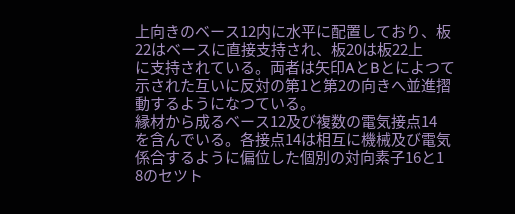上向きのベース12内に水平に配置しており、板
22はベースに直接支持され、板20は板22上
に支持されている。両者は矢印AとBとによつて
示された互いに反対の第1と第2の向きへ並進摺
動するようになつている。
縁材から成るベース12及び複数の電気接点14
を含んでいる。各接点14は相互に機械及び電気
係合するように偏位した個別の対向素子16と1
8のセツト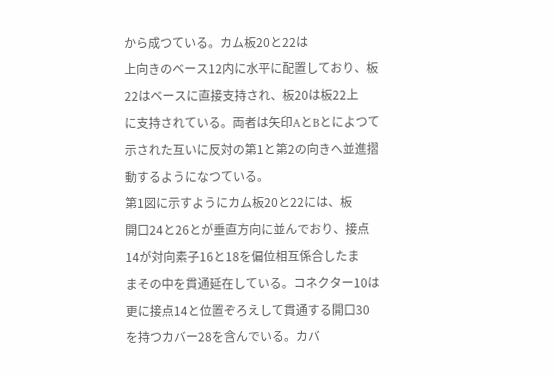から成つている。カム板20と22は
上向きのベース12内に水平に配置しており、板
22はベースに直接支持され、板20は板22上
に支持されている。両者は矢印AとBとによつて
示された互いに反対の第1と第2の向きへ並進摺
動するようになつている。
第1図に示すようにカム板20と22には、板
開口24と26とが垂直方向に並んでおり、接点
14が対向素子16と18を偏位相互係合したま
まその中を貫通延在している。コネクター10は
更に接点14と位置ぞろえして貫通する開口30
を持つカバー28を含んでいる。カバ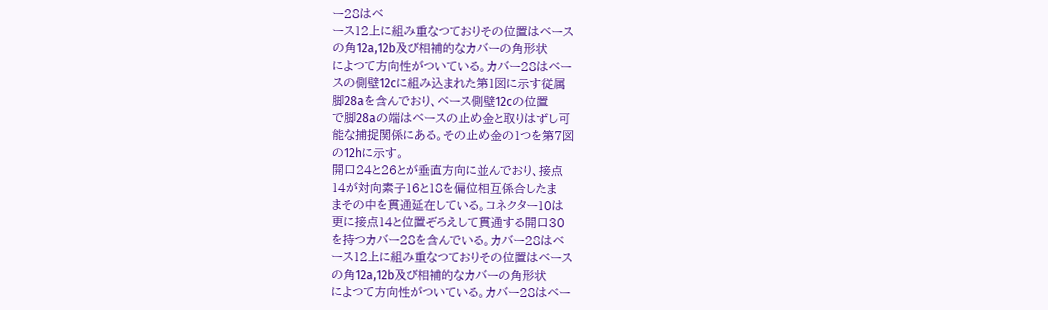ー28はベ
ース12上に組み重なつておりその位置はベース
の角12a,12b及び相補的なカバーの角形状
によつて方向性がついている。カバー28はベー
スの側壁12cに組み込まれた第1図に示す従属
脚28aを含んでおり、ベース側壁12cの位置
で脚28aの端はベースの止め金と取りはずし可
能な捕捉関係にある。その止め金の1つを第7図
の12hに示す。
開口24と26とが垂直方向に並んでおり、接点
14が対向素子16と18を偏位相互係合したま
まその中を貫通延在している。コネクター10は
更に接点14と位置ぞろえして貫通する開口30
を持つカバー28を含んでいる。カバー28はベ
ース12上に組み重なつておりその位置はベース
の角12a,12b及び相補的なカバーの角形状
によつて方向性がついている。カバー28はベー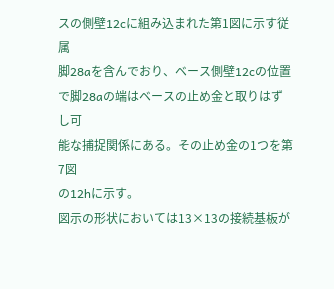スの側壁12cに組み込まれた第1図に示す従属
脚28aを含んでおり、ベース側壁12cの位置
で脚28aの端はベースの止め金と取りはずし可
能な捕捉関係にある。その止め金の1つを第7図
の12hに示す。
図示の形状においては13×13の接続基板が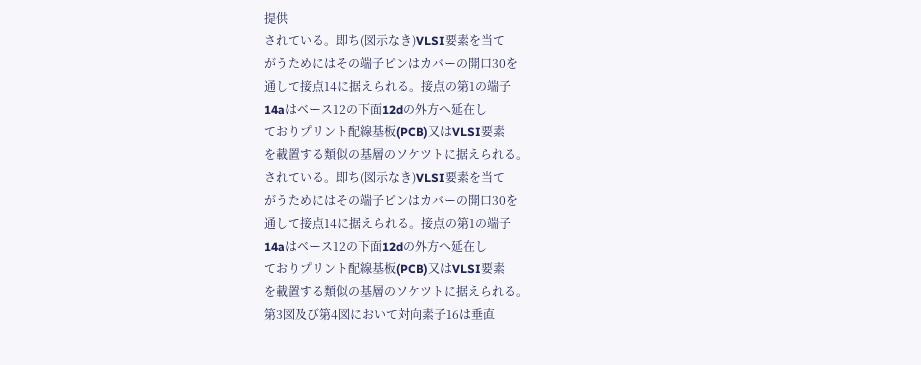提供
されている。即ち(図示なき)VLSI要素を当て
がうためにはその端子ピンはカバーの開口30を
通して接点14に据えられる。接点の第1の端子
14aはベース12の下面12dの外方へ延在し
ておりプリント配線基板(PCB)又はVLSI要素
を載置する類似の基層のソケツトに据えられる。
されている。即ち(図示なき)VLSI要素を当て
がうためにはその端子ピンはカバーの開口30を
通して接点14に据えられる。接点の第1の端子
14aはベース12の下面12dの外方へ延在し
ておりプリント配線基板(PCB)又はVLSI要素
を載置する類似の基層のソケツトに据えられる。
第3図及び第4図において対向素子16は垂直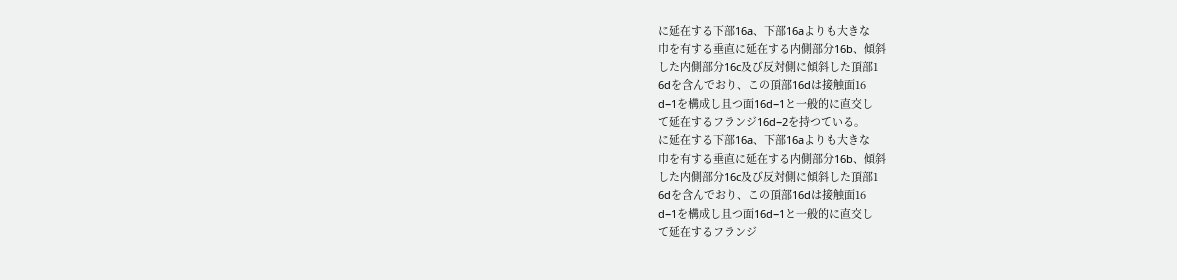に延在する下部16a、下部16aよりも大きな
巾を有する垂直に延在する内側部分16b、傾斜
した内側部分16c及び反対側に傾斜した頂部1
6dを含んでおり、この頂部16dは接触面16
d−1を構成し且つ面16d−1と一般的に直交し
て延在するフランジ16d−2を持つている。
に延在する下部16a、下部16aよりも大きな
巾を有する垂直に延在する内側部分16b、傾斜
した内側部分16c及び反対側に傾斜した頂部1
6dを含んでおり、この頂部16dは接触面16
d−1を構成し且つ面16d−1と一般的に直交し
て延在するフランジ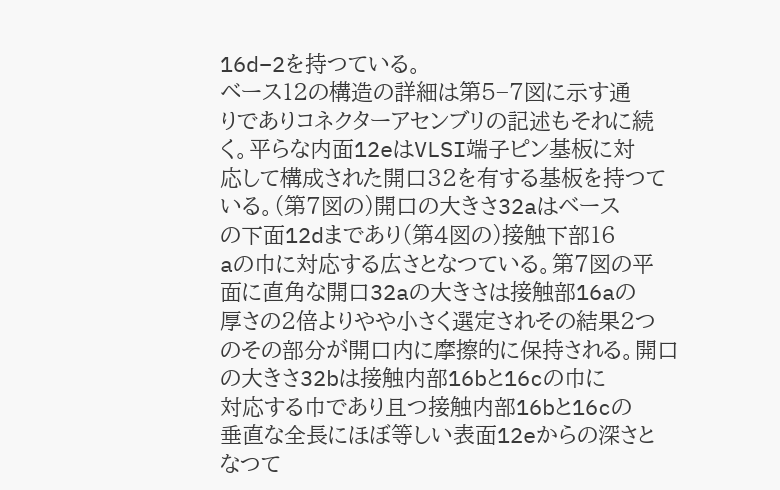16d−2を持つている。
ベース12の構造の詳細は第5−7図に示す通
りでありコネクターアセンブリの記述もそれに続
く。平らな内面12eはVLSI端子ピン基板に対
応して構成された開口32を有する基板を持つて
いる。(第7図の)開口の大きさ32aはベース
の下面12dまであり(第4図の)接触下部16
aの巾に対応する広さとなつている。第7図の平
面に直角な開口32aの大きさは接触部16aの
厚さの2倍よりやや小さく選定されその結果2つ
のその部分が開口内に摩擦的に保持される。開口
の大きさ32bは接触内部16bと16cの巾に
対応する巾であり且つ接触内部16bと16cの
垂直な全長にほぼ等しい表面12eからの深さと
なつて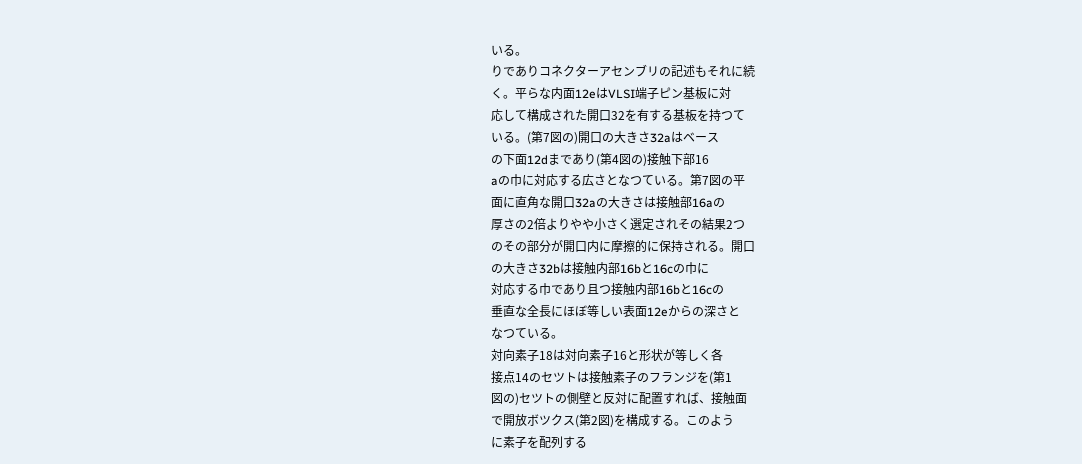いる。
りでありコネクターアセンブリの記述もそれに続
く。平らな内面12eはVLSI端子ピン基板に対
応して構成された開口32を有する基板を持つて
いる。(第7図の)開口の大きさ32aはベース
の下面12dまであり(第4図の)接触下部16
aの巾に対応する広さとなつている。第7図の平
面に直角な開口32aの大きさは接触部16aの
厚さの2倍よりやや小さく選定されその結果2つ
のその部分が開口内に摩擦的に保持される。開口
の大きさ32bは接触内部16bと16cの巾に
対応する巾であり且つ接触内部16bと16cの
垂直な全長にほぼ等しい表面12eからの深さと
なつている。
対向素子18は対向素子16と形状が等しく各
接点14のセツトは接触素子のフランジを(第1
図の)セツトの側壁と反対に配置すれば、接触面
で開放ボツクス(第2図)を構成する。このよう
に素子を配列する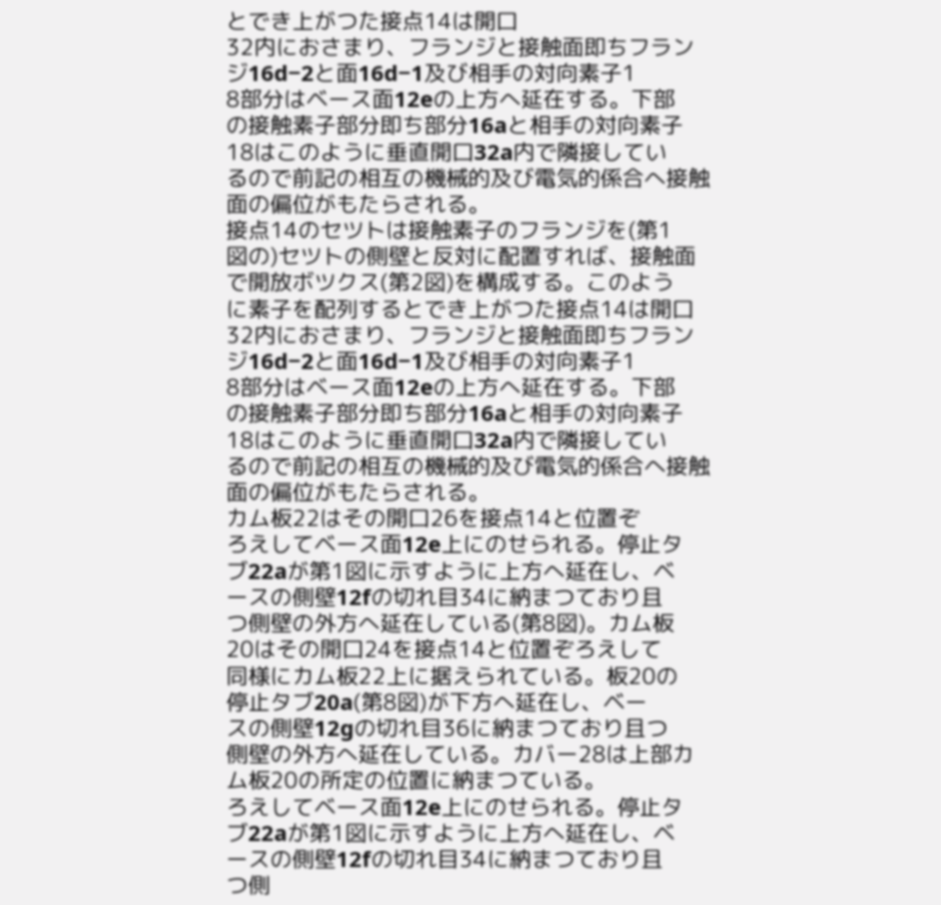とでき上がつた接点14は開口
32内におさまり、フランジと接触面即ちフラン
ジ16d−2と面16d−1及び相手の対向素子1
8部分はベース面12eの上方へ延在する。下部
の接触素子部分即ち部分16aと相手の対向素子
18はこのように垂直開口32a内で隣接してい
るので前記の相互の機械的及び電気的係合へ接触
面の偏位がもたらされる。
接点14のセツトは接触素子のフランジを(第1
図の)セツトの側壁と反対に配置すれば、接触面
で開放ボツクス(第2図)を構成する。このよう
に素子を配列するとでき上がつた接点14は開口
32内におさまり、フランジと接触面即ちフラン
ジ16d−2と面16d−1及び相手の対向素子1
8部分はベース面12eの上方へ延在する。下部
の接触素子部分即ち部分16aと相手の対向素子
18はこのように垂直開口32a内で隣接してい
るので前記の相互の機械的及び電気的係合へ接触
面の偏位がもたらされる。
カム板22はその開口26を接点14と位置ぞ
ろえしてベース面12e上にのせられる。停止タ
ブ22aが第1図に示すように上方へ延在し、ベ
ースの側壁12fの切れ目34に納まつており且
つ側壁の外方へ延在している(第8図)。カム板
20はその開口24を接点14と位置ぞろえして
同様にカム板22上に据えられている。板20の
停止タブ20a(第8図)が下方へ延在し、ベー
スの側壁12gの切れ目36に納まつており且つ
側壁の外方へ延在している。カバー28は上部カ
ム板20の所定の位置に納まつている。
ろえしてベース面12e上にのせられる。停止タ
ブ22aが第1図に示すように上方へ延在し、ベ
ースの側壁12fの切れ目34に納まつており且
つ側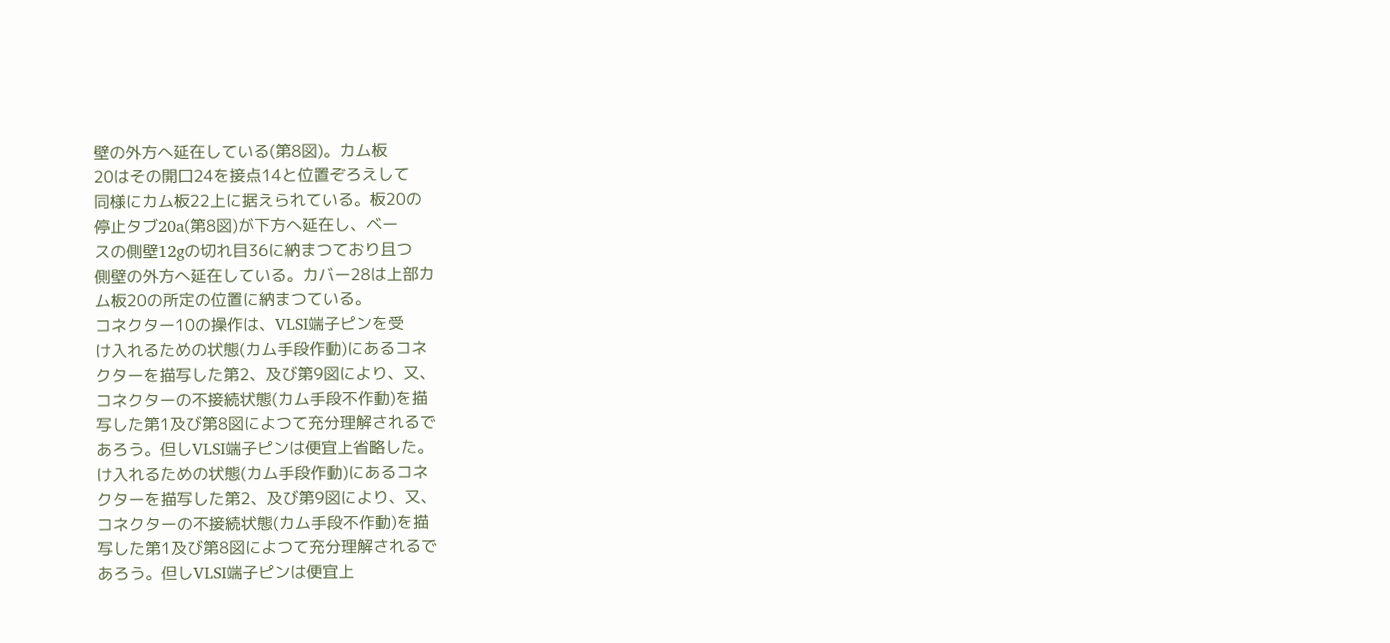壁の外方へ延在している(第8図)。カム板
20はその開口24を接点14と位置ぞろえして
同様にカム板22上に据えられている。板20の
停止タブ20a(第8図)が下方へ延在し、ベー
スの側壁12gの切れ目36に納まつており且つ
側壁の外方へ延在している。カバー28は上部カ
ム板20の所定の位置に納まつている。
コネクター10の操作は、VLSI端子ピンを受
け入れるための状態(カム手段作動)にあるコネ
クターを描写した第2、及び第9図により、又、
コネクターの不接続状態(カム手段不作動)を描
写した第1及び第8図によつて充分理解されるで
あろう。但しVLSI端子ピンは便宜上省略した。
け入れるための状態(カム手段作動)にあるコネ
クターを描写した第2、及び第9図により、又、
コネクターの不接続状態(カム手段不作動)を描
写した第1及び第8図によつて充分理解されるで
あろう。但しVLSI端子ピンは便宜上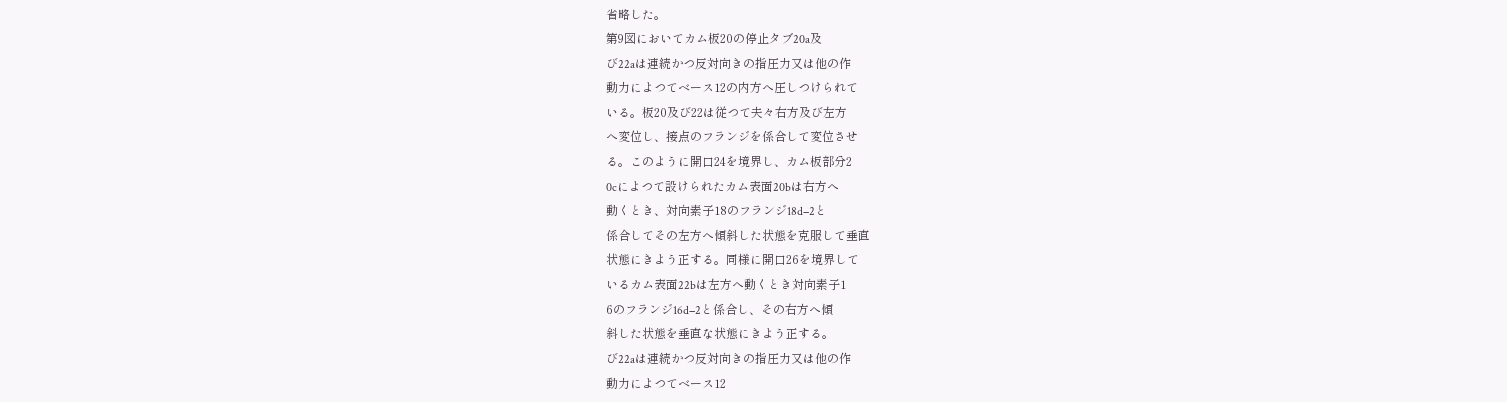省略した。
第9図においてカム板20の停止タブ20a及
び22aは連続かつ反対向きの指圧力又は他の作
動力によつてベース12の内方へ圧しつけられて
いる。板20及び22は従つて夫々右方及び左方
へ変位し、接点のフランジを係合して変位させ
る。このように開口24を境界し、カム板部分2
0cによつて設けられたカム表面20bは右方へ
動くとき、対向素子18のフランジ18d−2と
係合してその左方へ傾斜した状態を克服して垂直
状態にきよう正する。同様に開口26を境界して
いるカム表面22bは左方へ動くとき対向素子1
6のフランジ16d−2と係合し、その右方へ傾
斜した状態を垂直な状態にきよう正する。
び22aは連続かつ反対向きの指圧力又は他の作
動力によつてベース12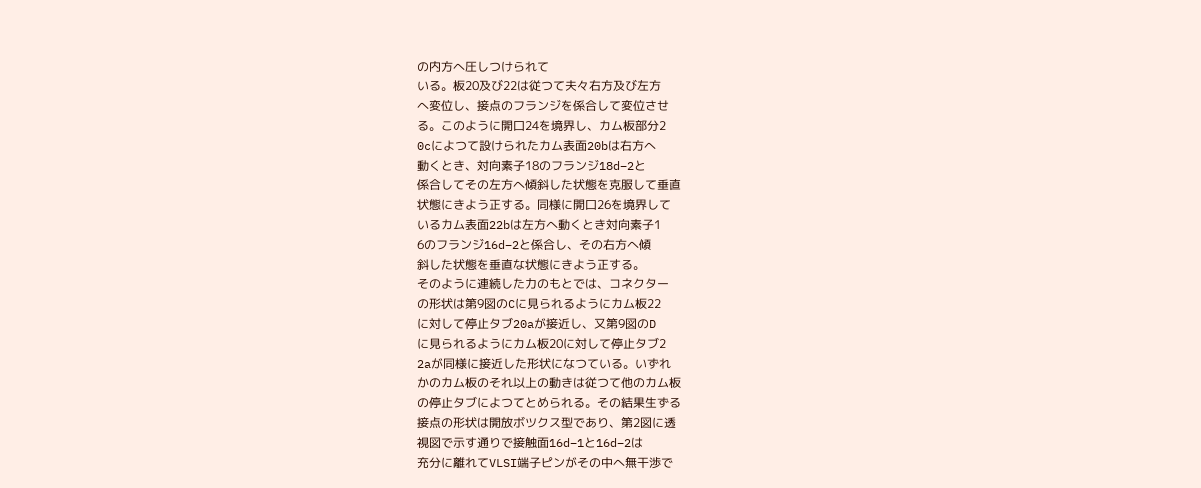の内方へ圧しつけられて
いる。板20及び22は従つて夫々右方及び左方
へ変位し、接点のフランジを係合して変位させ
る。このように開口24を境界し、カム板部分2
0cによつて設けられたカム表面20bは右方へ
動くとき、対向素子18のフランジ18d−2と
係合してその左方へ傾斜した状態を克服して垂直
状態にきよう正する。同様に開口26を境界して
いるカム表面22bは左方へ動くとき対向素子1
6のフランジ16d−2と係合し、その右方へ傾
斜した状態を垂直な状態にきよう正する。
そのように連続した力のもとでは、コネクター
の形状は第9図のCに見られるようにカム板22
に対して停止タブ20aが接近し、又第9図のD
に見られるようにカム板20に対して停止タブ2
2aが同様に接近した形状になつている。いずれ
かのカム板のそれ以上の動きは従つて他のカム板
の停止タブによつてとめられる。その結果生ずる
接点の形状は開放ボツクス型であり、第2図に透
視図で示す通りで接触面16d−1と16d−2は
充分に離れてVLSI端子ピンがその中へ無干渉で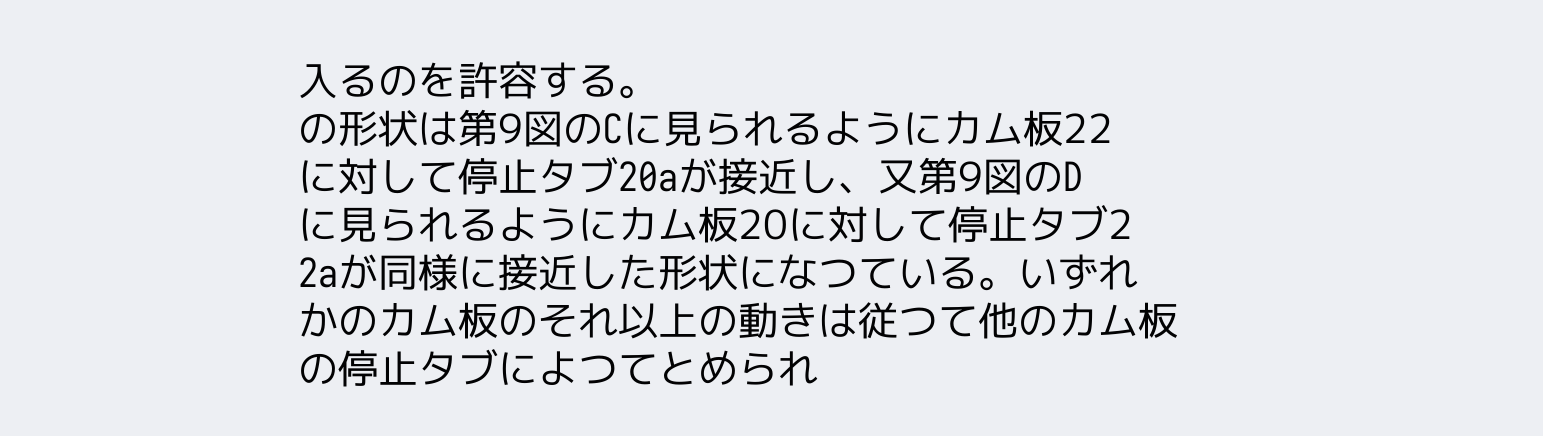入るのを許容する。
の形状は第9図のCに見られるようにカム板22
に対して停止タブ20aが接近し、又第9図のD
に見られるようにカム板20に対して停止タブ2
2aが同様に接近した形状になつている。いずれ
かのカム板のそれ以上の動きは従つて他のカム板
の停止タブによつてとめられ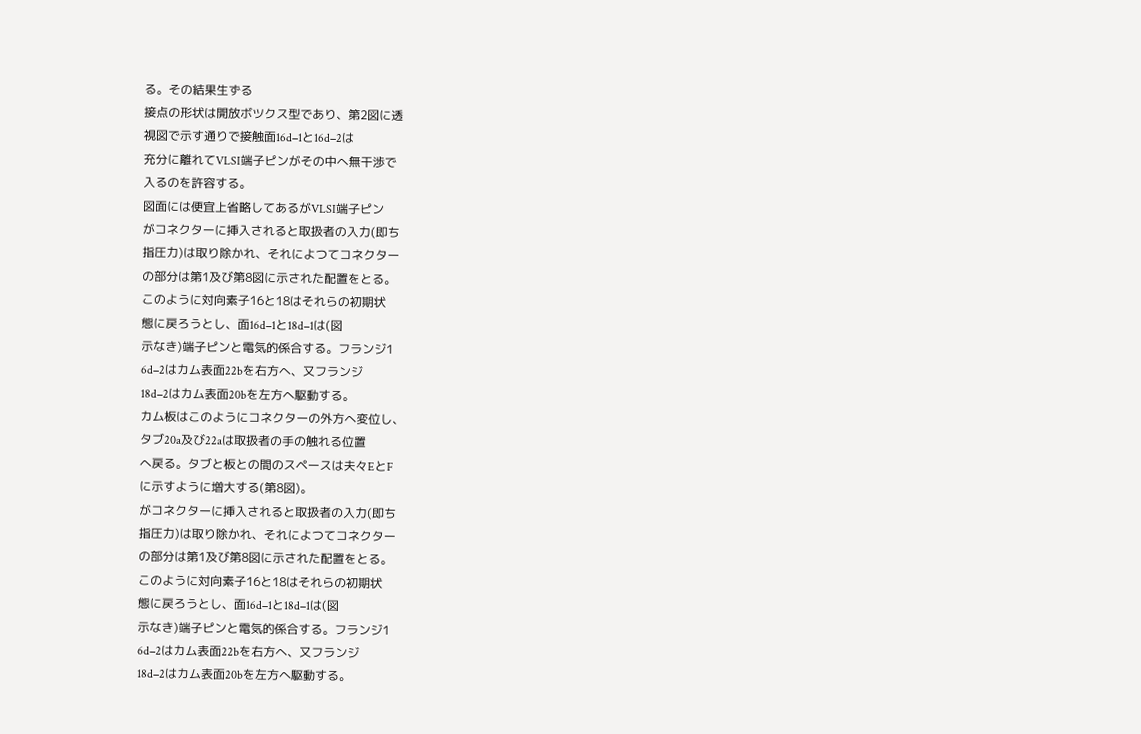る。その結果生ずる
接点の形状は開放ボツクス型であり、第2図に透
視図で示す通りで接触面16d−1と16d−2は
充分に離れてVLSI端子ピンがその中へ無干渉で
入るのを許容する。
図面には便宜上省略してあるがVLSI端子ピン
がコネクターに挿入されると取扱者の入力(即ち
指圧力)は取り除かれ、それによつてコネクター
の部分は第1及び第8図に示された配置をとる。
このように対向素子16と18はそれらの初期状
態に戻ろうとし、面16d−1と18d−1は(図
示なき)端子ピンと電気的係合する。フランジ1
6d−2はカム表面22bを右方へ、又フランジ
18d−2はカム表面20bを左方へ駆動する。
カム板はこのようにコネクターの外方へ変位し、
タブ20a及び22aは取扱者の手の触れる位置
へ戻る。タブと板との間のスペースは夫々EとF
に示すように増大する(第8図)。
がコネクターに挿入されると取扱者の入力(即ち
指圧力)は取り除かれ、それによつてコネクター
の部分は第1及び第8図に示された配置をとる。
このように対向素子16と18はそれらの初期状
態に戻ろうとし、面16d−1と18d−1は(図
示なき)端子ピンと電気的係合する。フランジ1
6d−2はカム表面22bを右方へ、又フランジ
18d−2はカム表面20bを左方へ駆動する。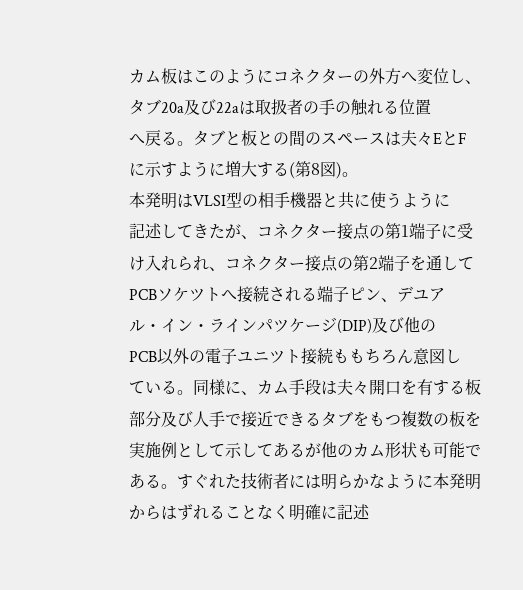カム板はこのようにコネクターの外方へ変位し、
タブ20a及び22aは取扱者の手の触れる位置
へ戻る。タブと板との間のスペースは夫々EとF
に示すように増大する(第8図)。
本発明はVLSI型の相手機器と共に使うように
記述してきたが、コネクター接点の第1端子に受
け入れられ、コネクター接点の第2端子を通して
PCBソケツトへ接続される端子ピン、デユア
ル・イン・ラインパツケージ(DIP)及び他の
PCB以外の電子ユニツト接続ももちろん意図し
ている。同様に、カム手段は夫々開口を有する板
部分及び人手で接近できるタブをもつ複数の板を
実施例として示してあるが他のカム形状も可能で
ある。すぐれた技術者には明らかなように本発明
からはずれることなく明確に記述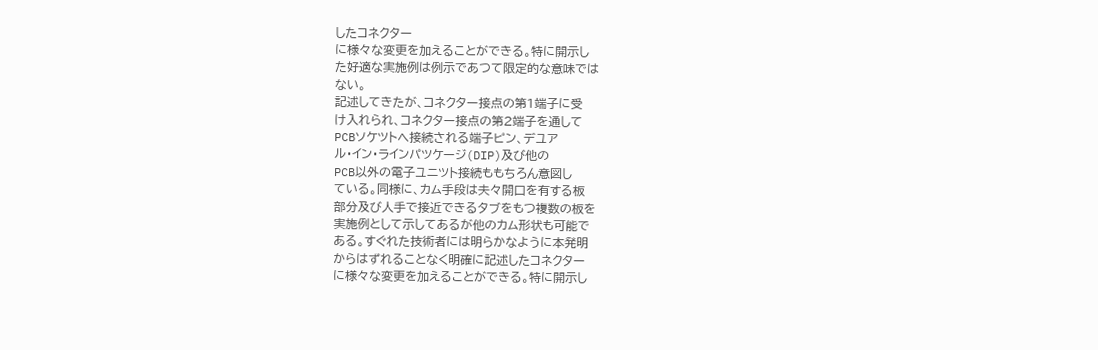したコネクター
に様々な変更を加えることができる。特に開示し
た好適な実施例は例示であつて限定的な意味では
ない。
記述してきたが、コネクター接点の第1端子に受
け入れられ、コネクター接点の第2端子を通して
PCBソケツトへ接続される端子ピン、デユア
ル・イン・ラインパツケージ(DIP)及び他の
PCB以外の電子ユニツト接続ももちろん意図し
ている。同様に、カム手段は夫々開口を有する板
部分及び人手で接近できるタブをもつ複数の板を
実施例として示してあるが他のカム形状も可能で
ある。すぐれた技術者には明らかなように本発明
からはずれることなく明確に記述したコネクター
に様々な変更を加えることができる。特に開示し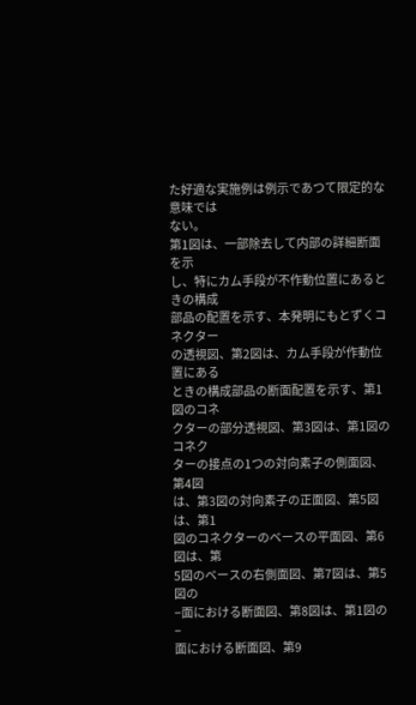た好適な実施例は例示であつて限定的な意味では
ない。
第1図は、一部除去して内部の詳細断面を示
し、特にカム手段が不作動位置にあるときの構成
部品の配置を示す、本発明にもとずくコネクター
の透視図、第2図は、カム手段が作動位置にある
ときの構成部品の断面配置を示す、第1図のコネ
クターの部分透視図、第3図は、第1図のコネク
ターの接点の1つの対向素子の側面図、第4図
は、第3図の対向素子の正面図、第5図は、第1
図のコネクターのベースの平面図、第6図は、第
5図のベースの右側面図、第7図は、第5図の
−面における断面図、第8図は、第1図の−
面における断面図、第9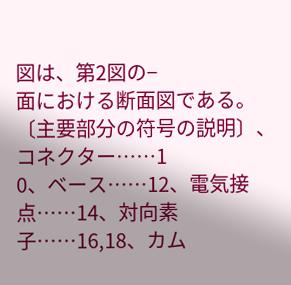図は、第2図の−
面における断面図である。 〔主要部分の符号の説明〕、コネクター……1
0、ベース……12、電気接点……14、対向素
子……16,18、カム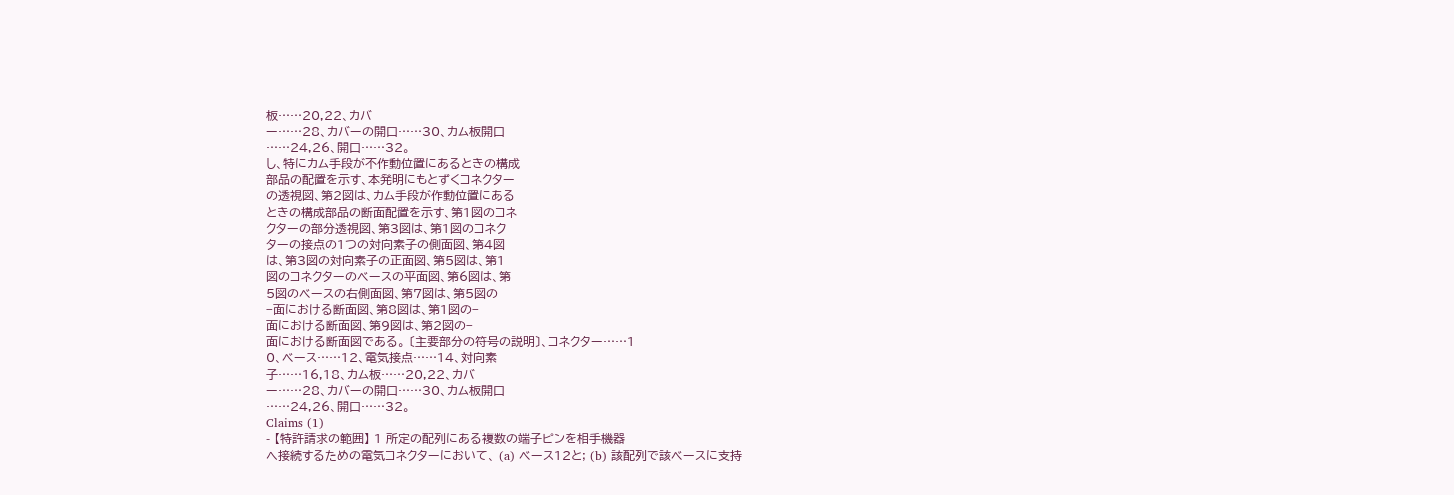板……20,22、カバ
ー……28、カバーの開口……30、カム板開口
……24,26、開口……32。
し、特にカム手段が不作動位置にあるときの構成
部品の配置を示す、本発明にもとずくコネクター
の透視図、第2図は、カム手段が作動位置にある
ときの構成部品の断面配置を示す、第1図のコネ
クターの部分透視図、第3図は、第1図のコネク
ターの接点の1つの対向素子の側面図、第4図
は、第3図の対向素子の正面図、第5図は、第1
図のコネクターのベースの平面図、第6図は、第
5図のベースの右側面図、第7図は、第5図の
−面における断面図、第8図は、第1図の−
面における断面図、第9図は、第2図の−
面における断面図である。 〔主要部分の符号の説明〕、コネクター……1
0、ベース……12、電気接点……14、対向素
子……16,18、カム板……20,22、カバ
ー……28、カバーの開口……30、カム板開口
……24,26、開口……32。
Claims (1)
- 【特許請求の範囲】 1 所定の配列にある複数の端子ピンを相手機器
へ接続するための電気コネクターにおいて、 (a) ベース12と; (b) 該配列で該ベースに支持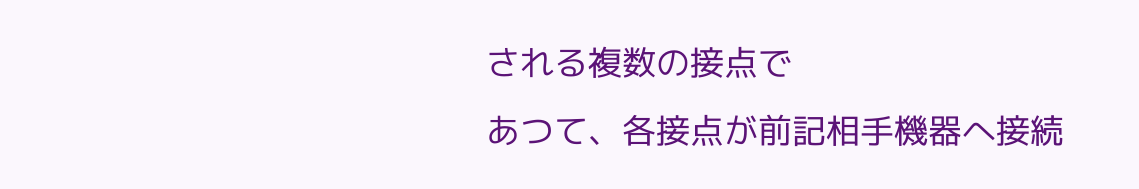される複数の接点で
あつて、各接点が前記相手機器へ接続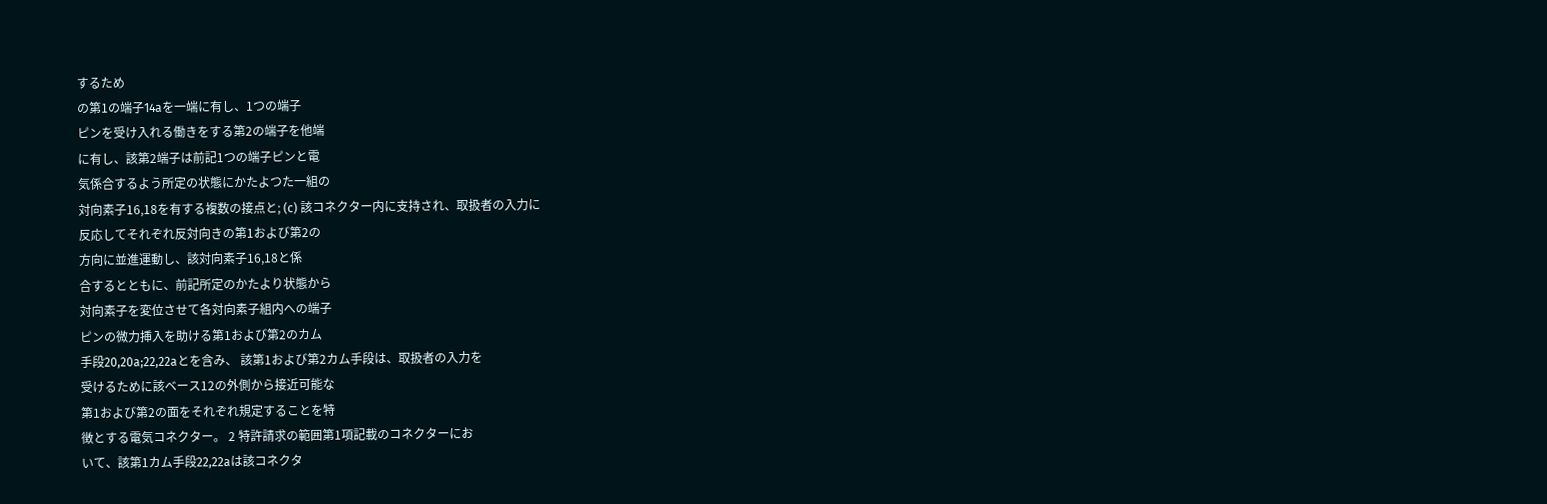するため
の第1の端子14aを一端に有し、1つの端子
ピンを受け入れる働きをする第2の端子を他端
に有し、該第2端子は前記1つの端子ピンと電
気係合するよう所定の状態にかたよつた一組の
対向素子16,18を有する複数の接点と; (c) 該コネクター内に支持され、取扱者の入力に
反応してそれぞれ反対向きの第1および第2の
方向に並進運動し、該対向素子16,18と係
合するとともに、前記所定のかたより状態から
対向素子を変位させて各対向素子組内への端子
ピンの微力挿入を助ける第1および第2のカム
手段20,20a;22,22aとを含み、 該第1および第2カム手段は、取扱者の入力を
受けるために該ベース12の外側から接近可能な
第1および第2の面をそれぞれ規定することを特
徴とする電気コネクター。 2 特許請求の範囲第1項記載のコネクターにお
いて、該第1カム手段22,22aは該コネクタ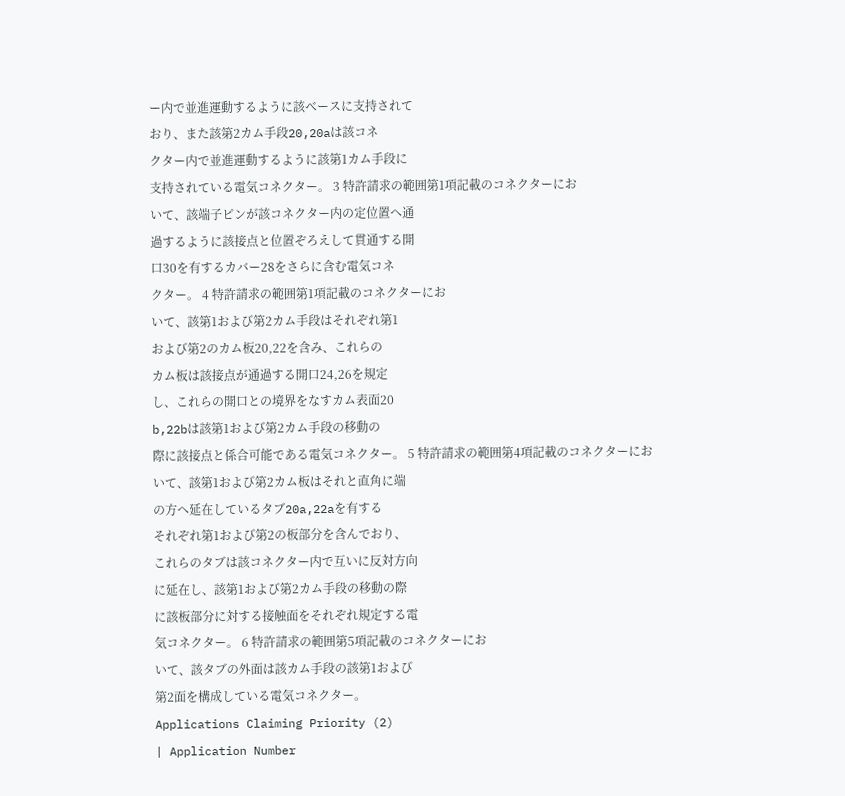ー内で並進運動するように該ベースに支持されて
おり、また該第2カム手段20,20aは該コネ
クター内で並進運動するように該第1カム手段に
支持されている電気コネクター。 3 特許請求の範囲第1項記載のコネクターにお
いて、該端子ピンが該コネクター内の定位置へ通
過するように該接点と位置ぞろえして貫通する開
口30を有するカバー28をさらに含む電気コネ
クター。 4 特許請求の範囲第1項記載のコネクターにお
いて、該第1および第2カム手段はそれぞれ第1
および第2のカム板20,22を含み、これらの
カム板は該接点が通過する開口24,26を規定
し、これらの開口との境界をなすカム表面20
b,22bは該第1および第2カム手段の移動の
際に該接点と係合可能である電気コネクター。 5 特許請求の範囲第4項記載のコネクターにお
いて、該第1および第2カム板はそれと直角に端
の方へ延在しているタブ20a,22aを有する
それぞれ第1および第2の板部分を含んでおり、
これらのタブは該コネクター内で互いに反対方向
に延在し、該第1および第2カム手段の移動の際
に該板部分に対する接触面をそれぞれ規定する電
気コネクター。 6 特許請求の範囲第5項記載のコネクターにお
いて、該タブの外面は該カム手段の該第1および
第2面を構成している電気コネクター。
Applications Claiming Priority (2)
| Application Number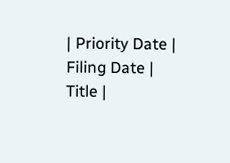| Priority Date | Filing Date | Title |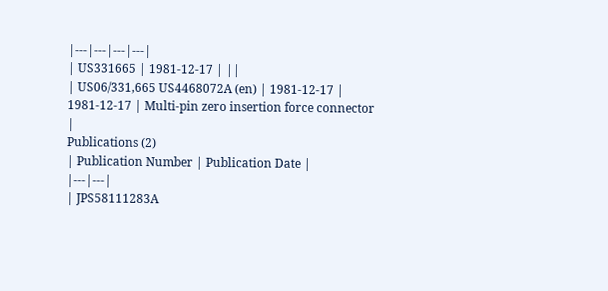|---|---|---|---|
| US331665 | 1981-12-17 | ||
| US06/331,665 US4468072A (en) | 1981-12-17 | 1981-12-17 | Multi-pin zero insertion force connector |
Publications (2)
| Publication Number | Publication Date |
|---|---|
| JPS58111283A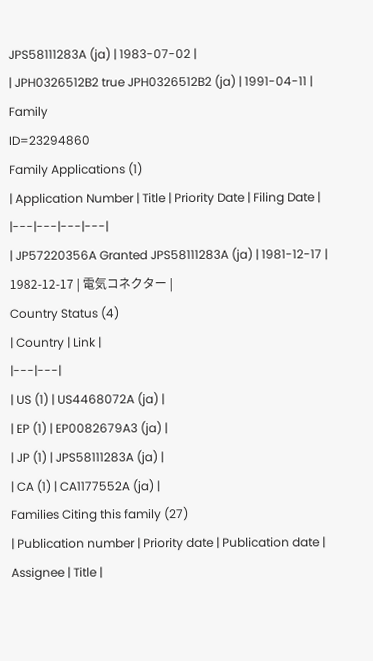JPS58111283A (ja) | 1983-07-02 |
| JPH0326512B2 true JPH0326512B2 (ja) | 1991-04-11 |
Family
ID=23294860
Family Applications (1)
| Application Number | Title | Priority Date | Filing Date |
|---|---|---|---|
| JP57220356A Granted JPS58111283A (ja) | 1981-12-17 | 1982-12-17 | 電気コネクター |
Country Status (4)
| Country | Link |
|---|---|
| US (1) | US4468072A (ja) |
| EP (1) | EP0082679A3 (ja) |
| JP (1) | JPS58111283A (ja) |
| CA (1) | CA1177552A (ja) |
Families Citing this family (27)
| Publication number | Priority date | Publication date | Assignee | Title |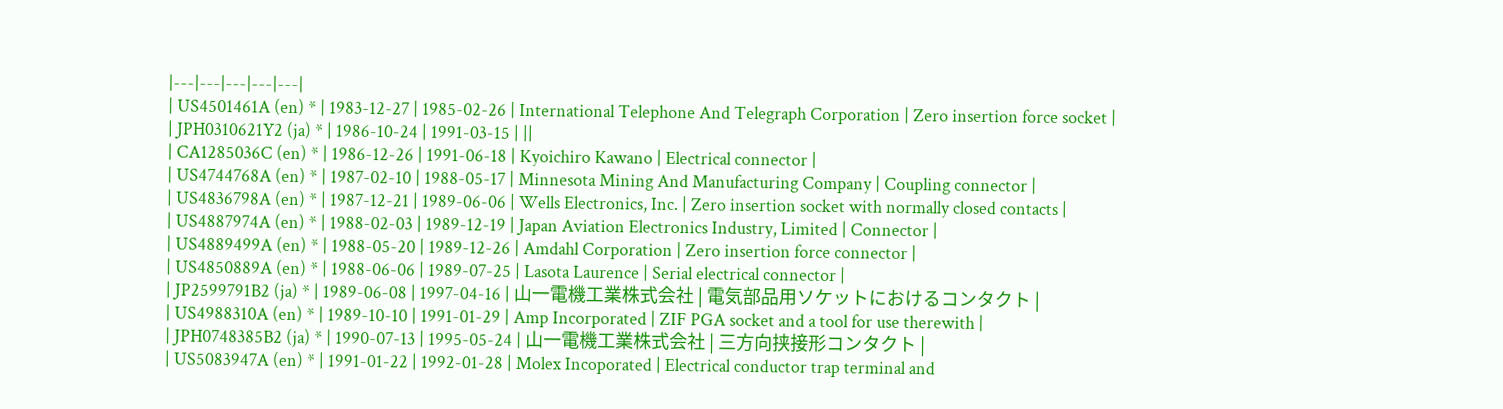|---|---|---|---|---|
| US4501461A (en) * | 1983-12-27 | 1985-02-26 | International Telephone And Telegraph Corporation | Zero insertion force socket |
| JPH0310621Y2 (ja) * | 1986-10-24 | 1991-03-15 | ||
| CA1285036C (en) * | 1986-12-26 | 1991-06-18 | Kyoichiro Kawano | Electrical connector |
| US4744768A (en) * | 1987-02-10 | 1988-05-17 | Minnesota Mining And Manufacturing Company | Coupling connector |
| US4836798A (en) * | 1987-12-21 | 1989-06-06 | Wells Electronics, Inc. | Zero insertion socket with normally closed contacts |
| US4887974A (en) * | 1988-02-03 | 1989-12-19 | Japan Aviation Electronics Industry, Limited | Connector |
| US4889499A (en) * | 1988-05-20 | 1989-12-26 | Amdahl Corporation | Zero insertion force connector |
| US4850889A (en) * | 1988-06-06 | 1989-07-25 | Lasota Laurence | Serial electrical connector |
| JP2599791B2 (ja) * | 1989-06-08 | 1997-04-16 | 山一電機工業株式会社 | 電気部品用ソケットにおけるコンタクト |
| US4988310A (en) * | 1989-10-10 | 1991-01-29 | Amp Incorporated | ZIF PGA socket and a tool for use therewith |
| JPH0748385B2 (ja) * | 1990-07-13 | 1995-05-24 | 山一電機工業株式会社 | 三方向挟接形コンタクト |
| US5083947A (en) * | 1991-01-22 | 1992-01-28 | Molex Incoporated | Electrical conductor trap terminal and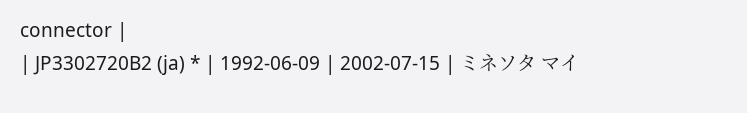connector |
| JP3302720B2 (ja) * | 1992-06-09 | 2002-07-15 | ミネソタ マイ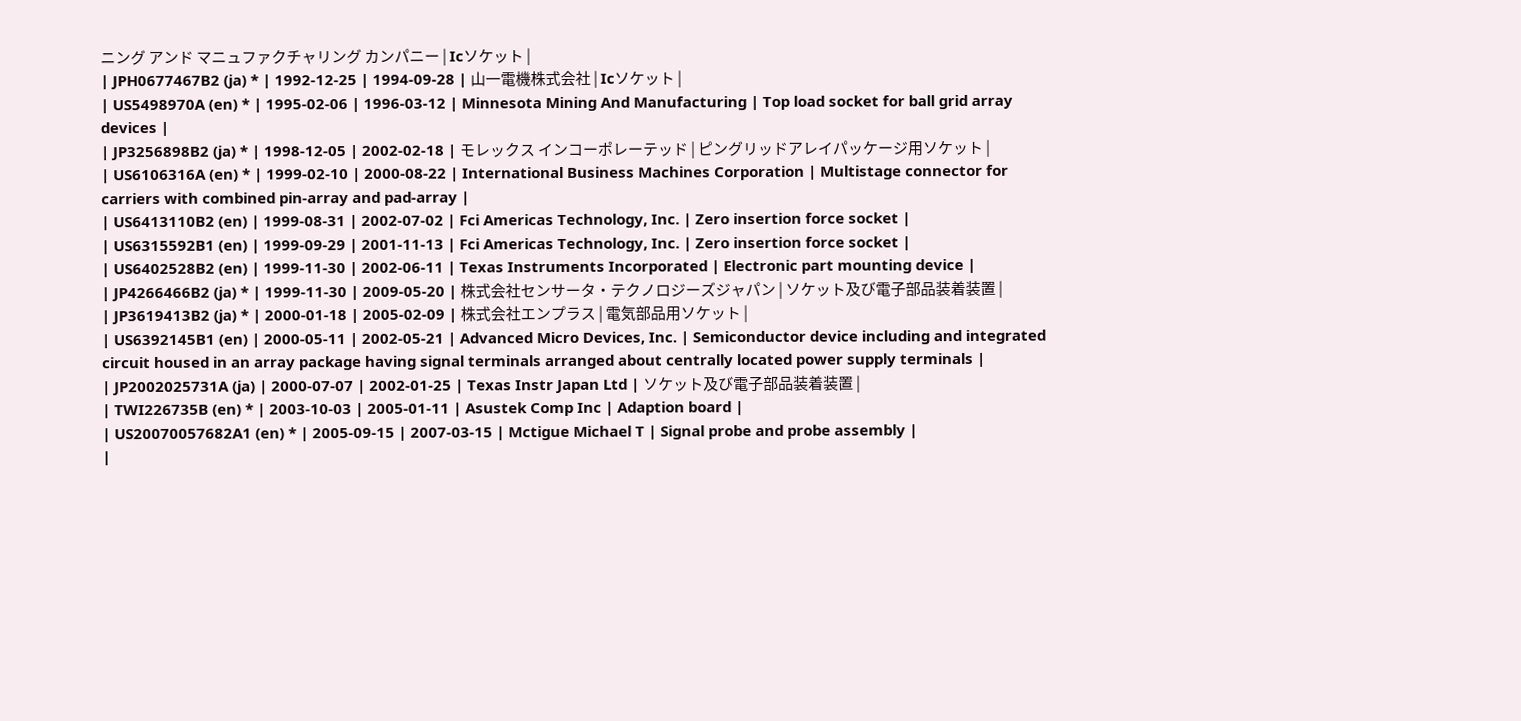ニング アンド マニュファクチャリング カンパニー | Icソケット |
| JPH0677467B2 (ja) * | 1992-12-25 | 1994-09-28 | 山一電機株式会社 | Icソケット |
| US5498970A (en) * | 1995-02-06 | 1996-03-12 | Minnesota Mining And Manufacturing | Top load socket for ball grid array devices |
| JP3256898B2 (ja) * | 1998-12-05 | 2002-02-18 | モレックス インコーポレーテッド | ピングリッドアレイパッケージ用ソケット |
| US6106316A (en) * | 1999-02-10 | 2000-08-22 | International Business Machines Corporation | Multistage connector for carriers with combined pin-array and pad-array |
| US6413110B2 (en) | 1999-08-31 | 2002-07-02 | Fci Americas Technology, Inc. | Zero insertion force socket |
| US6315592B1 (en) | 1999-09-29 | 2001-11-13 | Fci Americas Technology, Inc. | Zero insertion force socket |
| US6402528B2 (en) | 1999-11-30 | 2002-06-11 | Texas Instruments Incorporated | Electronic part mounting device |
| JP4266466B2 (ja) * | 1999-11-30 | 2009-05-20 | 株式会社センサータ・テクノロジーズジャパン | ソケット及び電子部品装着装置 |
| JP3619413B2 (ja) * | 2000-01-18 | 2005-02-09 | 株式会社エンプラス | 電気部品用ソケット |
| US6392145B1 (en) | 2000-05-11 | 2002-05-21 | Advanced Micro Devices, Inc. | Semiconductor device including and integrated circuit housed in an array package having signal terminals arranged about centrally located power supply terminals |
| JP2002025731A (ja) | 2000-07-07 | 2002-01-25 | Texas Instr Japan Ltd | ソケット及び電子部品装着装置 |
| TWI226735B (en) * | 2003-10-03 | 2005-01-11 | Asustek Comp Inc | Adaption board |
| US20070057682A1 (en) * | 2005-09-15 | 2007-03-15 | Mctigue Michael T | Signal probe and probe assembly |
|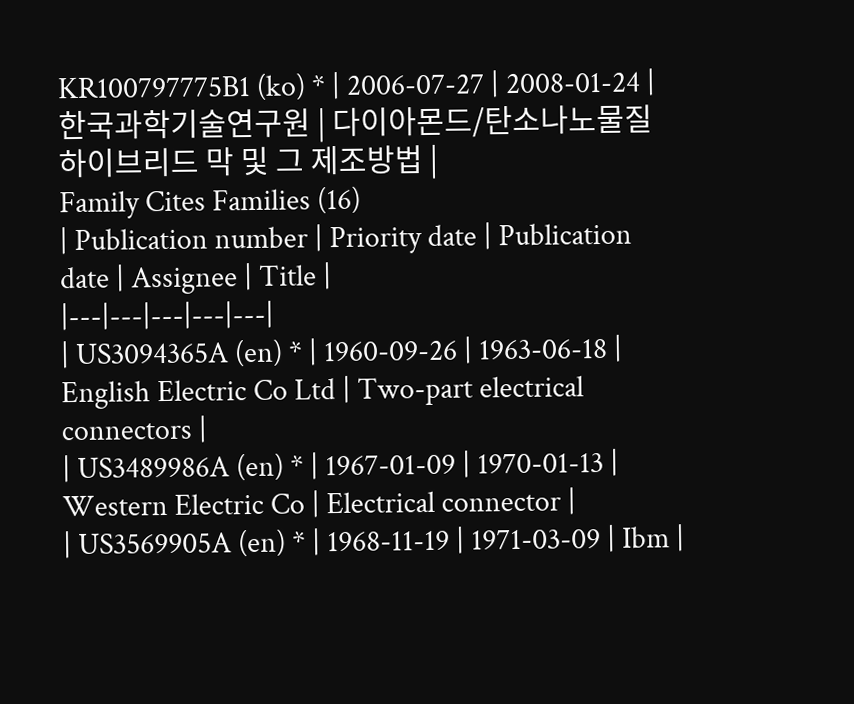KR100797775B1 (ko) * | 2006-07-27 | 2008-01-24 | 한국과학기술연구원 | 다이아몬드/탄소나노물질 하이브리드 막 및 그 제조방법 |
Family Cites Families (16)
| Publication number | Priority date | Publication date | Assignee | Title |
|---|---|---|---|---|
| US3094365A (en) * | 1960-09-26 | 1963-06-18 | English Electric Co Ltd | Two-part electrical connectors |
| US3489986A (en) * | 1967-01-09 | 1970-01-13 | Western Electric Co | Electrical connector |
| US3569905A (en) * | 1968-11-19 | 1971-03-09 | Ibm |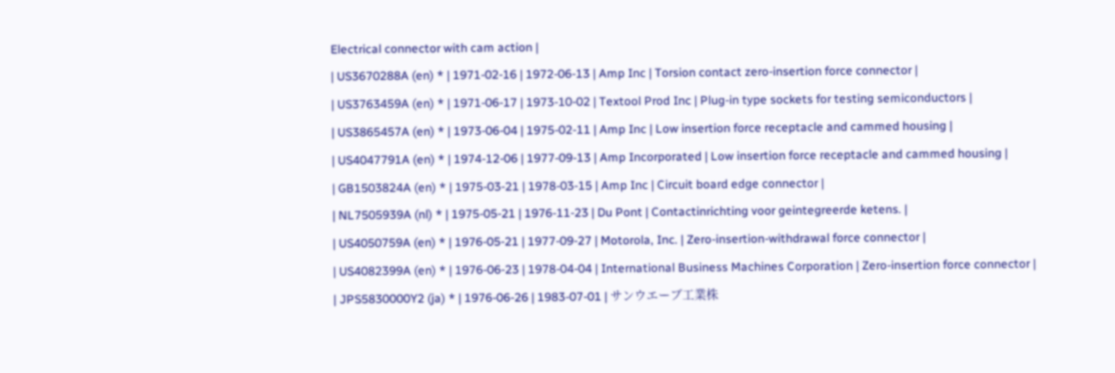Electrical connector with cam action |
| US3670288A (en) * | 1971-02-16 | 1972-06-13 | Amp Inc | Torsion contact zero-insertion force connector |
| US3763459A (en) * | 1971-06-17 | 1973-10-02 | Textool Prod Inc | Plug-in type sockets for testing semiconductors |
| US3865457A (en) * | 1973-06-04 | 1975-02-11 | Amp Inc | Low insertion force receptacle and cammed housing |
| US4047791A (en) * | 1974-12-06 | 1977-09-13 | Amp Incorporated | Low insertion force receptacle and cammed housing |
| GB1503824A (en) * | 1975-03-21 | 1978-03-15 | Amp Inc | Circuit board edge connector |
| NL7505939A (nl) * | 1975-05-21 | 1976-11-23 | Du Pont | Contactinrichting voor geintegreerde ketens. |
| US4050759A (en) * | 1976-05-21 | 1977-09-27 | Motorola, Inc. | Zero-insertion-withdrawal force connector |
| US4082399A (en) * | 1976-06-23 | 1978-04-04 | International Business Machines Corporation | Zero-insertion force connector |
| JPS5830000Y2 (ja) * | 1976-06-26 | 1983-07-01 | サンウエーブ工業株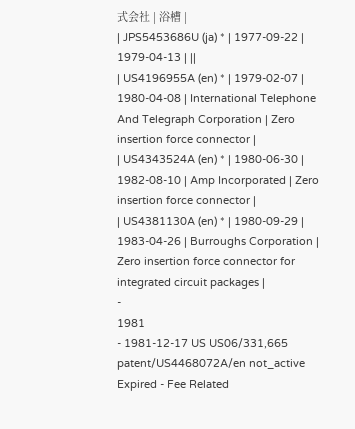式会社 | 浴槽 |
| JPS5453686U (ja) * | 1977-09-22 | 1979-04-13 | ||
| US4196955A (en) * | 1979-02-07 | 1980-04-08 | International Telephone And Telegraph Corporation | Zero insertion force connector |
| US4343524A (en) * | 1980-06-30 | 1982-08-10 | Amp Incorporated | Zero insertion force connector |
| US4381130A (en) * | 1980-09-29 | 1983-04-26 | Burroughs Corporation | Zero insertion force connector for integrated circuit packages |
-
1981
- 1981-12-17 US US06/331,665 patent/US4468072A/en not_active Expired - Fee Related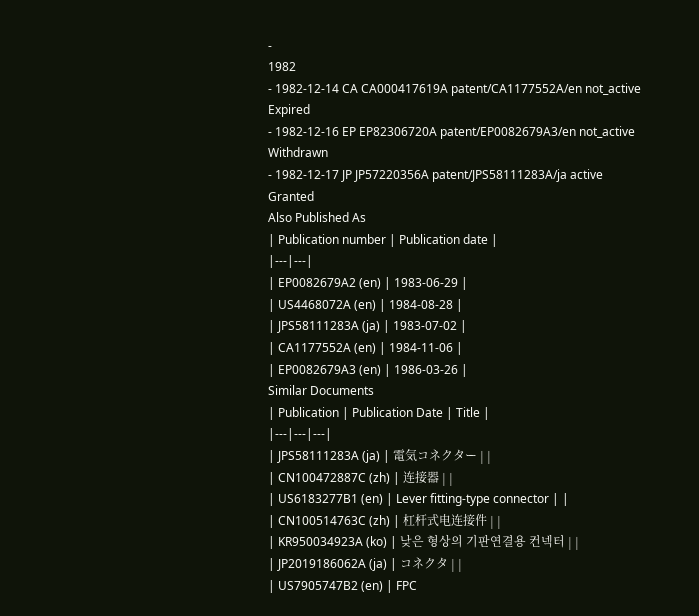-
1982
- 1982-12-14 CA CA000417619A patent/CA1177552A/en not_active Expired
- 1982-12-16 EP EP82306720A patent/EP0082679A3/en not_active Withdrawn
- 1982-12-17 JP JP57220356A patent/JPS58111283A/ja active Granted
Also Published As
| Publication number | Publication date |
|---|---|
| EP0082679A2 (en) | 1983-06-29 |
| US4468072A (en) | 1984-08-28 |
| JPS58111283A (ja) | 1983-07-02 |
| CA1177552A (en) | 1984-11-06 |
| EP0082679A3 (en) | 1986-03-26 |
Similar Documents
| Publication | Publication Date | Title |
|---|---|---|
| JPS58111283A (ja) | 電気コネクター | |
| CN100472887C (zh) | 连接器 | |
| US6183277B1 (en) | Lever fitting-type connector | |
| CN100514763C (zh) | 杠杆式电连接件 | |
| KR950034923A (ko) | 낮은 형상의 기판연결용 컨넥터 | |
| JP2019186062A (ja) | コネクタ | |
| US7905747B2 (en) | FPC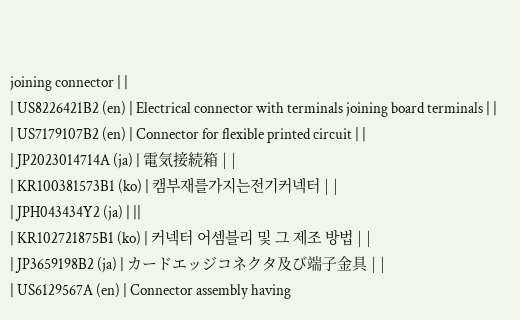joining connector | |
| US8226421B2 (en) | Electrical connector with terminals joining board terminals | |
| US7179107B2 (en) | Connector for flexible printed circuit | |
| JP2023014714A (ja) | 電気接続箱 | |
| KR100381573B1 (ko) | 캠부재를가지는전기커넥터 | |
| JPH043434Y2 (ja) | ||
| KR102721875B1 (ko) | 커넥터 어셈블리 및 그 제조 방법 | |
| JP3659198B2 (ja) | カードエッジコネクタ及び端子金具 | |
| US6129567A (en) | Connector assembly having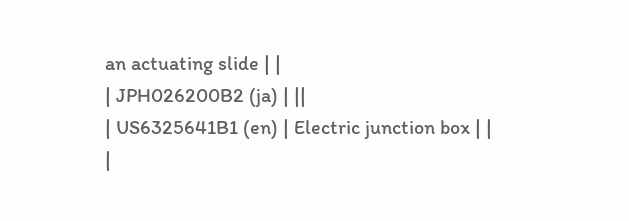an actuating slide | |
| JPH026200B2 (ja) | ||
| US6325641B1 (en) | Electric junction box | |
|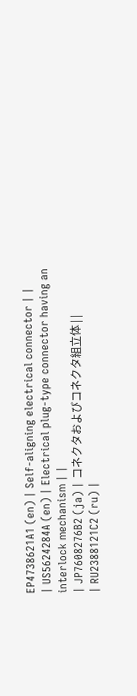EP4738621A1 (en) | Self-aligning electrical connector | |
| US5624284A (en) | Electrical plug-type connector having an interlock mechanism | |
| JP7608276B2 (ja) | コネクタおよびコネクタ組立体 | |
| RU2388121C2 (ru) |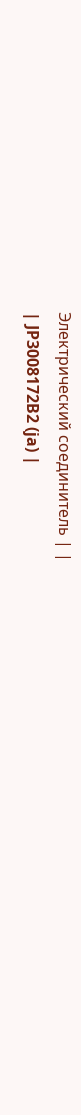Электрический соединитель | |
| JP3008172B2 (ja) |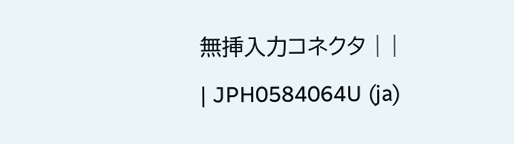無挿入力コネクタ | |
| JPH0584064U (ja)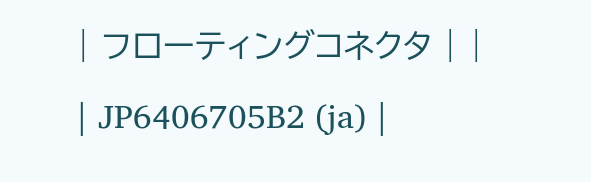| フローティングコネクタ | |
| JP6406705B2 (ja) |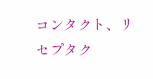コンタクト、リセプタク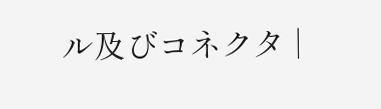ル及びコネクタ |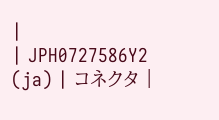|
| JPH0727586Y2 (ja) | コネクタ |